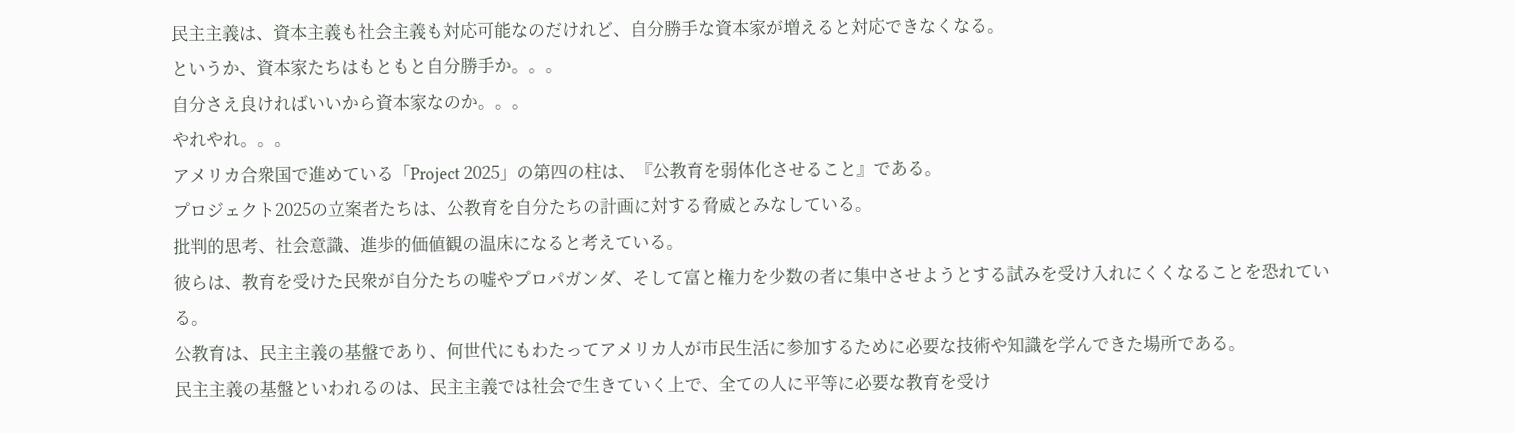民主主義は、資本主義も社会主義も対応可能なのだけれど、自分勝手な資本家が増えると対応できなくなる。
というか、資本家たちはもともと自分勝手か。。。
自分さえ良ければいいから資本家なのか。。。
やれやれ。。。
アメリカ合衆国で進めている「Project 2025」の第四の柱は、『公教育を弱体化させること』である。
プロジェクト2025の立案者たちは、公教育を自分たちの計画に対する脅威とみなしている。
批判的思考、社会意識、進歩的価値観の温床になると考えている。
彼らは、教育を受けた民衆が自分たちの嘘やプロパガンダ、そして富と権力を少数の者に集中させようとする試みを受け入れにくくなることを恐れている。
公教育は、民主主義の基盤であり、何世代にもわたってアメリカ人が市民生活に参加するために必要な技術や知識を学んできた場所である。
民主主義の基盤といわれるのは、民主主義では社会で生きていく上で、全ての人に平等に必要な教育を受け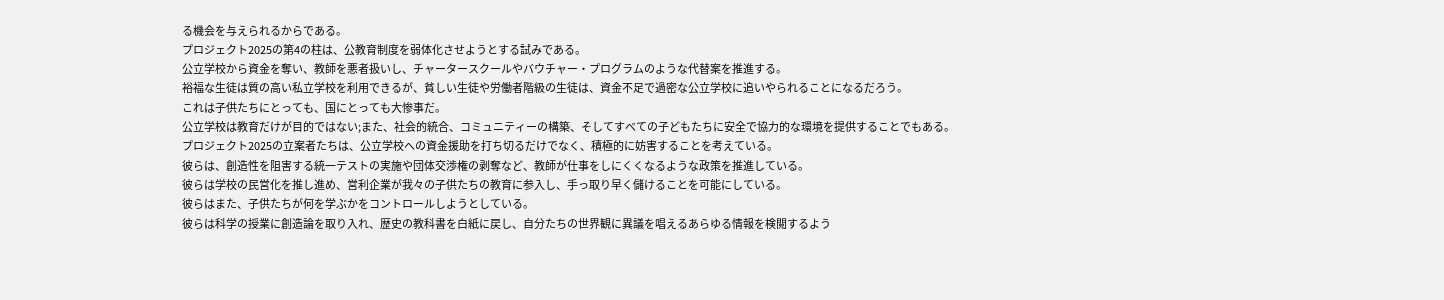る機会を与えられるからである。
プロジェクト2025の第4の柱は、公教育制度を弱体化させようとする試みである。
公立学校から資金を奪い、教師を悪者扱いし、チャータースクールやバウチャー・プログラムのような代替案を推進する。
裕福な生徒は質の高い私立学校を利用できるが、貧しい生徒や労働者階級の生徒は、資金不足で過密な公立学校に追いやられることになるだろう。
これは子供たちにとっても、国にとっても大惨事だ。
公立学校は教育だけが目的ではない;また、社会的統合、コミュニティーの構築、そしてすべての子どもたちに安全で協力的な環境を提供することでもある。
プロジェクト2025の立案者たちは、公立学校への資金援助を打ち切るだけでなく、積極的に妨害することを考えている。
彼らは、創造性を阻害する統一テストの実施や団体交渉権の剥奪など、教師が仕事をしにくくなるような政策を推進している。
彼らは学校の民営化を推し進め、営利企業が我々の子供たちの教育に参入し、手っ取り早く儲けることを可能にしている。
彼らはまた、子供たちが何を学ぶかをコントロールしようとしている。
彼らは科学の授業に創造論を取り入れ、歴史の教科書を白紙に戻し、自分たちの世界観に異議を唱えるあらゆる情報を検閲するよう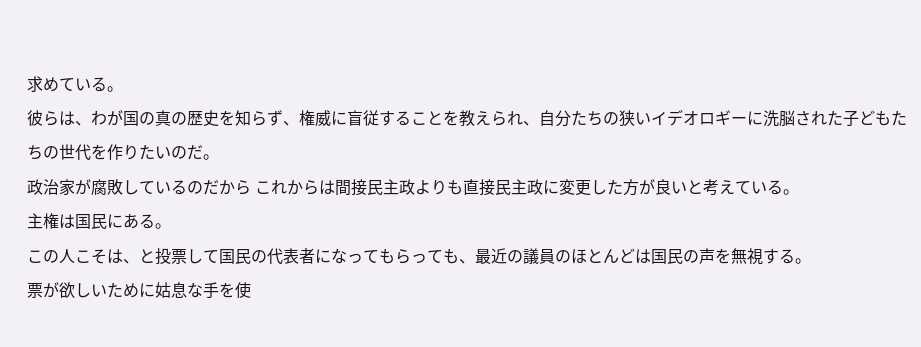求めている。
彼らは、わが国の真の歴史を知らず、権威に盲従することを教えられ、自分たちの狭いイデオロギーに洗脳された子どもたちの世代を作りたいのだ。
政治家が腐敗しているのだから これからは間接民主政よりも直接民主政に変更した方が良いと考えている。
主権は国民にある。
この人こそは、と投票して国民の代表者になってもらっても、最近の議員のほとんどは国民の声を無視する。
票が欲しいために姑息な手を使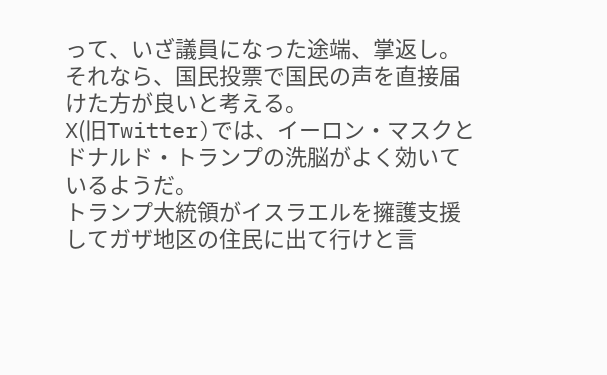って、いざ議員になった途端、掌返し。
それなら、国民投票で国民の声を直接届けた方が良いと考える。
X(旧Twitter)では、イーロン・マスクとドナルド・トランプの洗脳がよく効いているようだ。
トランプ大統領がイスラエルを擁護支援してガザ地区の住民に出て行けと言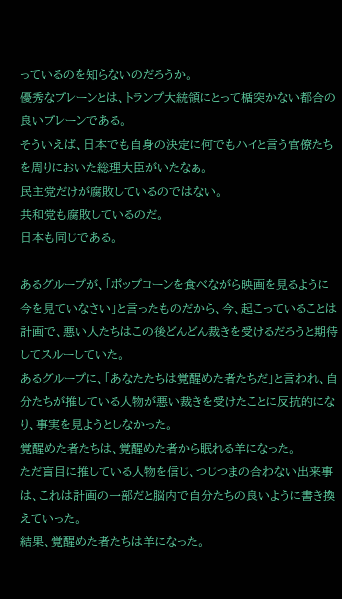っているのを知らないのだろうか。
優秀なブレーンとは、トランプ大統領にとって楯突かない都合の良いブレーンである。
そういえば、日本でも自身の決定に何でもハイと言う官僚たちを周りにおいた総理大臣がいたなぁ。
民主党だけが腐敗しているのではない。
共和党も腐敗しているのだ。
日本も同じである。

あるグループが、「ポップコーンを食べながら映画を見るように今を見ていなさい」と言ったものだから、今、起こっていることは計画で、悪い人たちはこの後どんどん裁きを受けるだろうと期待してスルーしていた。
あるグループに、「あなたたちは覚醒めた者たちだ」と言われ、自分たちが推している人物が悪い裁きを受けたことに反抗的になり、事実を見ようとしなかった。
覚醒めた者たちは、覚醒めた者から眠れる羊になった。
ただ盲目に推している人物を信じ、つじつまの合わない出来事は、これは計画の一部だと脳内で自分たちの良いように書き換えていった。
結果、覚醒めた者たちは羊になった。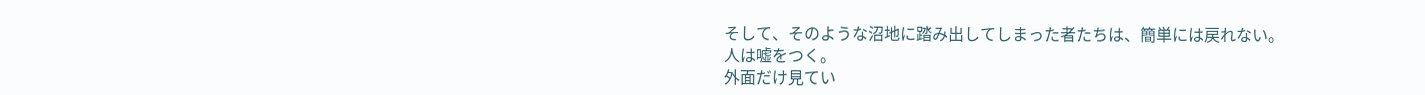そして、そのような沼地に踏み出してしまった者たちは、簡単には戻れない。
人は嘘をつく。
外面だけ見てい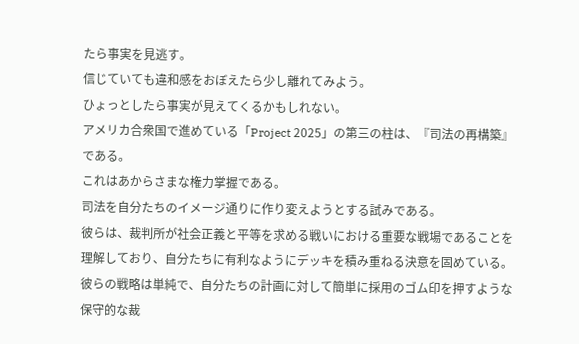たら事実を見逃す。
信じていても違和感をおぼえたら少し離れてみよう。
ひょっとしたら事実が見えてくるかもしれない。
アメリカ合衆国で進めている「Project 2025」の第三の柱は、『司法の再構築』である。
これはあからさまな権力掌握である。
司法を自分たちのイメージ通りに作り変えようとする試みである。
彼らは、裁判所が社会正義と平等を求める戦いにおける重要な戦場であることを理解しており、自分たちに有利なようにデッキを積み重ねる決意を固めている。
彼らの戦略は単純で、自分たちの計画に対して簡単に採用のゴム印を押すような保守的な裁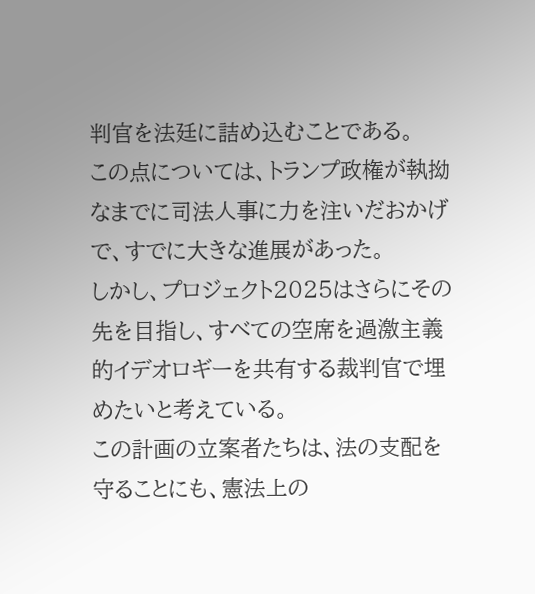判官を法廷に詰め込むことである。
この点については、トランプ政権が執拗なまでに司法人事に力を注いだおかげで、すでに大きな進展があった。
しかし、プロジェクト2025はさらにその先を目指し、すべての空席を過激主義的イデオロギーを共有する裁判官で埋めたいと考えている。
この計画の立案者たちは、法の支配を守ることにも、憲法上の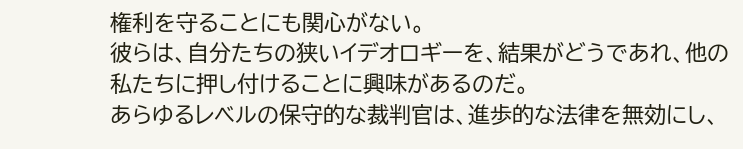権利を守ることにも関心がない。
彼らは、自分たちの狭いイデオロギーを、結果がどうであれ、他の私たちに押し付けることに興味があるのだ。
あらゆるレベルの保守的な裁判官は、進歩的な法律を無効にし、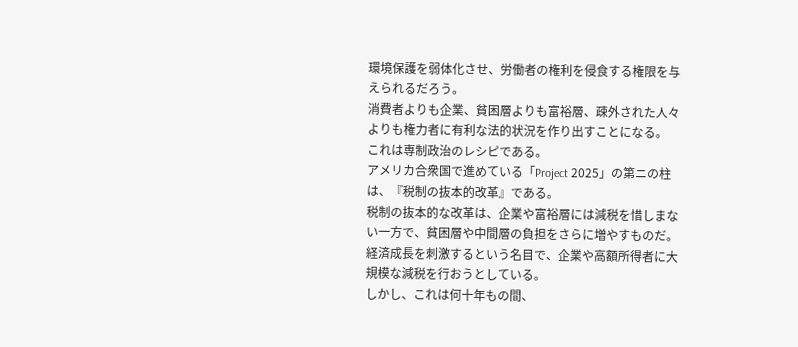環境保護を弱体化させ、労働者の権利を侵食する権限を与えられるだろう。
消費者よりも企業、貧困層よりも富裕層、疎外された人々よりも権力者に有利な法的状況を作り出すことになる。
これは専制政治のレシピである。
アメリカ合衆国で進めている「Project 2025」の第ニの柱は、『税制の抜本的改革』である。
税制の抜本的な改革は、企業や富裕層には減税を惜しまない一方で、貧困層や中間層の負担をさらに増やすものだ。
経済成長を刺激するという名目で、企業や高額所得者に大規模な減税を行おうとしている。
しかし、これは何十年もの間、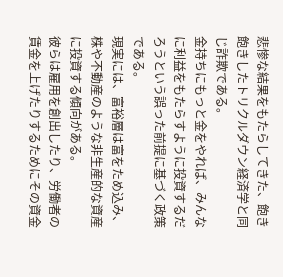悲惨な結果をもたらしてきた、飽き飽きしたトリクルダウン経済学と同じ詐欺である。
金持ちにもっと金をやれば、みんなに利益をもたらすように投資するだろうという誤った前提に基づく政策である。
現実には、富裕層は富をため込み、株や不動産のような非生産的な資産に投資する傾向がある。
彼らは雇用を創出したり、労働者の賃金を上げたりするためにその資金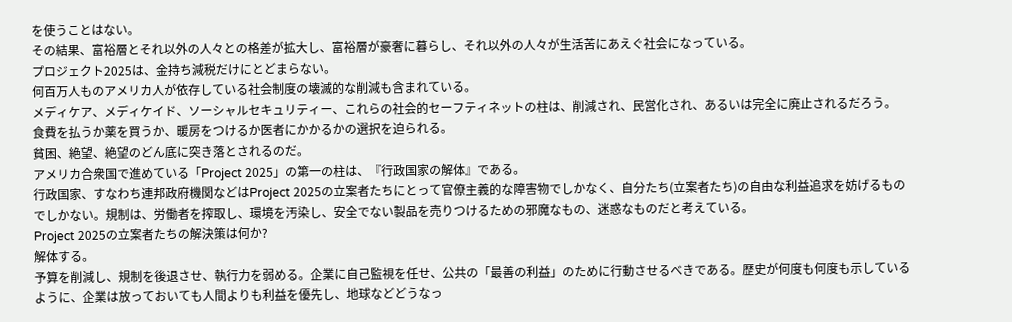を使うことはない。
その結果、富裕層とそれ以外の人々との格差が拡大し、富裕層が豪奢に暮らし、それ以外の人々が生活苦にあえぐ社会になっている。
プロジェクト2025は、金持ち減税だけにとどまらない。
何百万人ものアメリカ人が依存している社会制度の壊滅的な削減も含まれている。
メディケア、メディケイド、ソーシャルセキュリティー、これらの社会的セーフティネットの柱は、削減され、民営化され、あるいは完全に廃止されるだろう。
食費を払うか薬を買うか、暖房をつけるか医者にかかるかの選択を迫られる。
貧困、絶望、絶望のどん底に突き落とされるのだ。
アメリカ合衆国で進めている「Project 2025」の第一の柱は、『行政国家の解体』である。
行政国家、すなわち連邦政府機関などはProject 2025の立案者たちにとって官僚主義的な障害物でしかなく、自分たち(立案者たち)の自由な利益追求を妨げるものでしかない。規制は、労働者を搾取し、環境を汚染し、安全でない製品を売りつけるための邪魔なもの、迷惑なものだと考えている。
Project 2025の立案者たちの解決策は何か?
解体する。
予算を削減し、規制を後退させ、執行力を弱める。企業に自己監視を任せ、公共の「最善の利益」のために行動させるべきである。歴史が何度も何度も示しているように、企業は放っておいても人間よりも利益を優先し、地球などどうなっ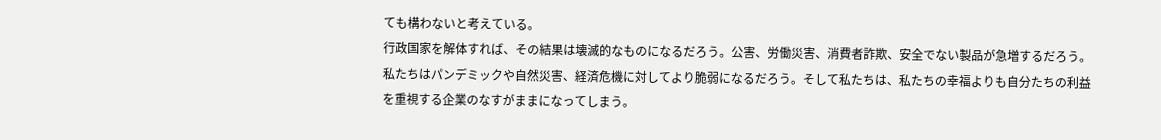ても構わないと考えている。
行政国家を解体すれば、その結果は壊滅的なものになるだろう。公害、労働災害、消費者詐欺、安全でない製品が急増するだろう。私たちはパンデミックや自然災害、経済危機に対してより脆弱になるだろう。そして私たちは、私たちの幸福よりも自分たちの利益を重視する企業のなすがままになってしまう。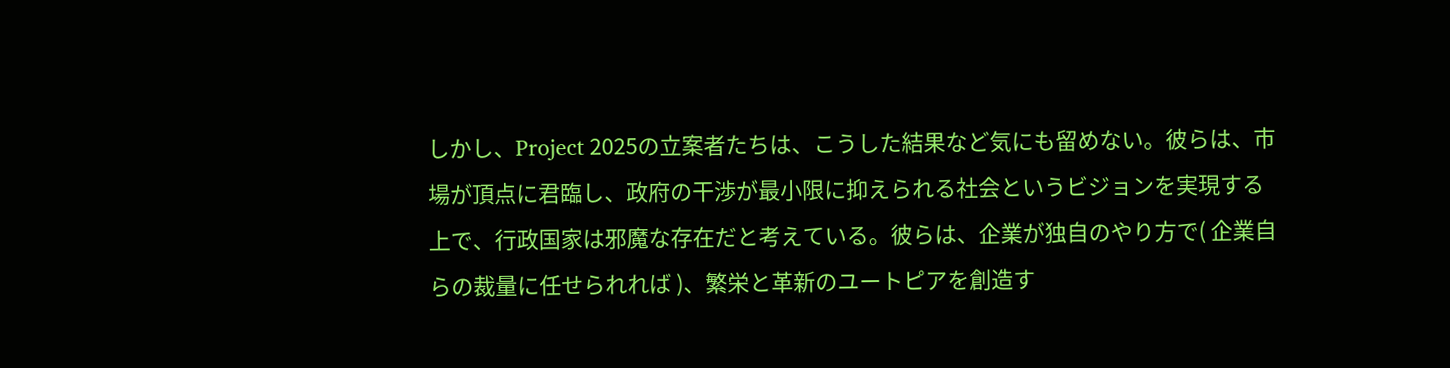しかし、Project 2025の立案者たちは、こうした結果など気にも留めない。彼らは、市場が頂点に君臨し、政府の干渉が最小限に抑えられる社会というビジョンを実現する上で、行政国家は邪魔な存在だと考えている。彼らは、企業が独自のやり方で( 企業自らの裁量に任せられれば )、繁栄と革新のユートピアを創造す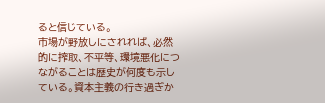ると信じている。
市場が野放しにされれば、必然的に搾取、不平等、環境悪化につながることは歴史が何度も示している。資本主義の行き過ぎか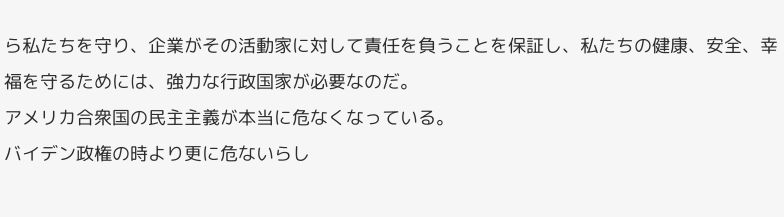ら私たちを守り、企業がその活動家に対して責任を負うことを保証し、私たちの健康、安全、幸福を守るためには、強力な行政国家が必要なのだ。
アメリカ合衆国の民主主義が本当に危なくなっている。
バイデン政権の時より更に危ないらし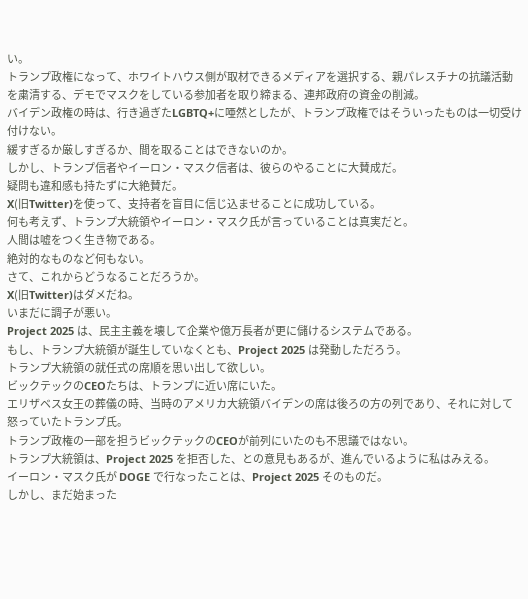い。
トランプ政権になって、ホワイトハウス側が取材できるメディアを選択する、親パレスチナの抗議活動を粛清する、デモでマスクをしている参加者を取り締まる、連邦政府の資金の削減。
バイデン政権の時は、行き過ぎたLGBTQ+に唖然としたが、トランプ政権ではそういったものは一切受け付けない。
緩すぎるか厳しすぎるか、間を取ることはできないのか。
しかし、トランプ信者やイーロン・マスク信者は、彼らのやることに大賛成だ。
疑問も違和感も持たずに大絶賛だ。
X(旧Twitter)を使って、支持者を盲目に信じ込ませることに成功している。
何も考えず、トランプ大統領やイーロン・マスク氏が言っていることは真実だと。
人間は嘘をつく生き物である。
絶対的なものなど何もない。
さて、これからどうなることだろうか。
X(旧Twitter)はダメだね。
いまだに調子が悪い。
Project 2025 は、民主主義を壊して企業や億万長者が更に儲けるシステムである。
もし、トランプ大統領が誕生していなくとも、Project 2025 は発動しただろう。
トランプ大統領の就任式の席順を思い出して欲しい。
ビックテックのCEOたちは、トランプに近い席にいた。
エリザベス女王の葬儀の時、当時のアメリカ大統領バイデンの席は後ろの方の列であり、それに対して怒っていたトランプ氏。
トランプ政権の一部を担うビックテックのCEOが前列にいたのも不思議ではない。
トランプ大統領は、Project 2025 を拒否した、との意見もあるが、進んでいるように私はみえる。
イーロン・マスク氏が DOGE で行なったことは、Project 2025 そのものだ。
しかし、まだ始まった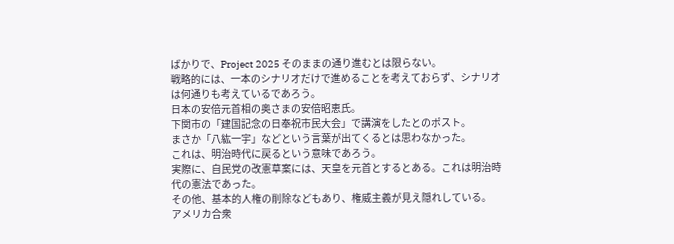ばかりで、Project 2025 そのままの通り進むとは限らない。
戦略的には、一本のシナリオだけで進めることを考えておらず、シナリオは何通りも考えているであろう。
日本の安倍元首相の奥さまの安倍昭恵氏。
下関市の「建国記念の日奉祝市民大会」で講演をしたとのポスト。
まさか「八紘一宇」などという言葉が出てくるとは思わなかった。
これは、明治時代に戻るという意味であろう。
実際に、自民党の改憲草案には、天皇を元首とするとある。これは明治時代の憲法であった。
その他、基本的人権の削除などもあり、権威主義が見え隠れしている。
アメリカ合衆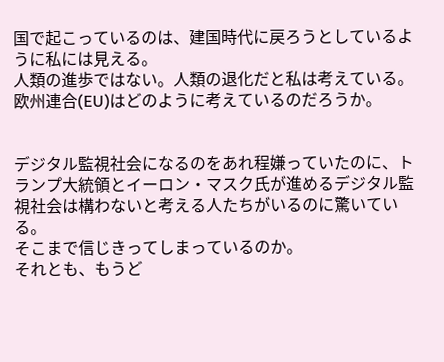国で起こっているのは、建国時代に戻ろうとしているように私には見える。
人類の進歩ではない。人類の退化だと私は考えている。
欧州連合(EU)はどのように考えているのだろうか。


デジタル監視社会になるのをあれ程嫌っていたのに、トランプ大統領とイーロン・マスク氏が進めるデジタル監視社会は構わないと考える人たちがいるのに驚いている。
そこまで信じきってしまっているのか。
それとも、もうど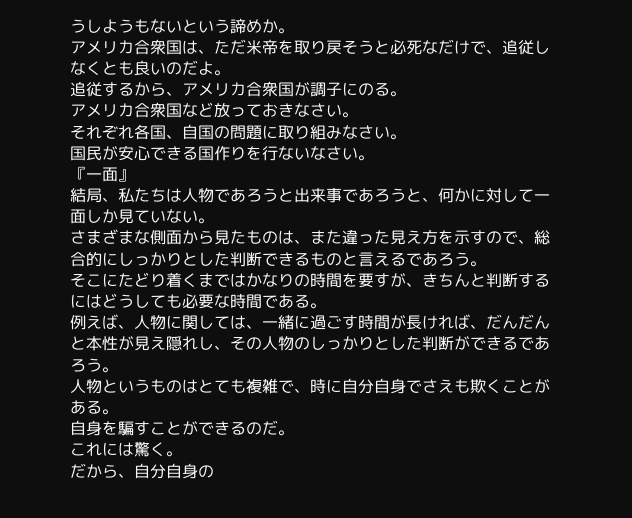うしようもないという諦めか。
アメリカ合衆国は、ただ米帝を取り戻そうと必死なだけで、追従しなくとも良いのだよ。
追従するから、アメリカ合衆国が調子にのる。
アメリカ合衆国など放っておきなさい。
それぞれ各国、自国の問題に取り組みなさい。
国民が安心できる国作りを行ないなさい。
『一面』
結局、私たちは人物であろうと出来事であろうと、何かに対して一面しか見ていない。
さまざまな側面から見たものは、また違った見え方を示すので、総合的にしっかりとした判断できるものと言えるであろう。
そこにたどり着くまではかなりの時間を要すが、きちんと判断するにはどうしても必要な時間である。
例えば、人物に関しては、一緒に過ごす時間が長ければ、だんだんと本性が見え隠れし、その人物のしっかりとした判断ができるであろう。
人物というものはとても複雑で、時に自分自身でさえも欺くことがある。
自身を騙すことができるのだ。
これには驚く。
だから、自分自身の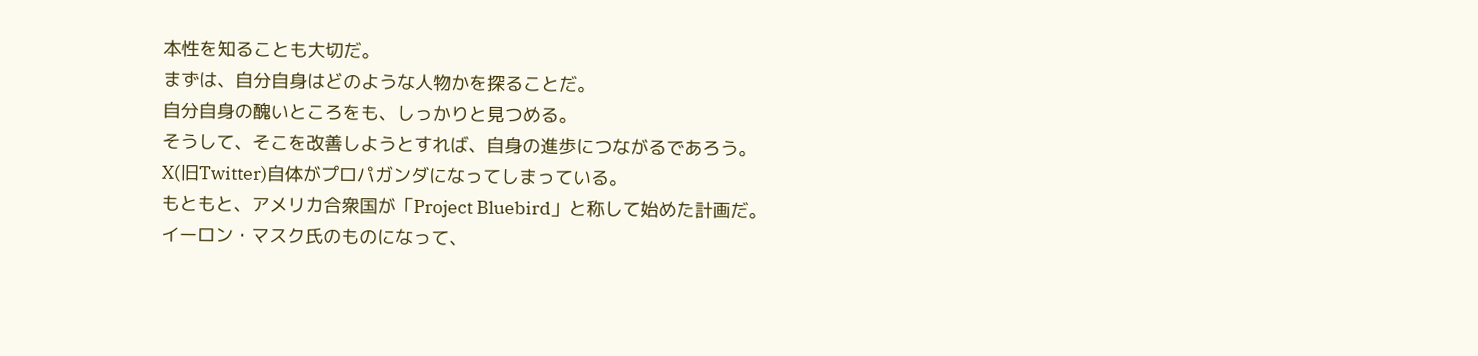本性を知ることも大切だ。
まずは、自分自身はどのような人物かを探ることだ。
自分自身の醜いところをも、しっかりと見つめる。
そうして、そこを改善しようとすれば、自身の進歩につながるであろう。
X(旧Twitter)自体がプロパガンダになってしまっている。
もともと、アメリカ合衆国が「Project Bluebird」と称して始めた計画だ。
イーロン・マスク氏のものになって、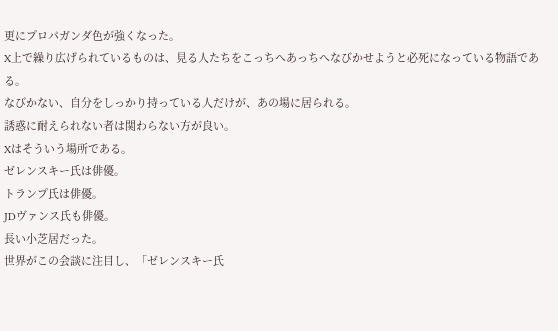更にプロパガンダ色が強くなった。
X上で繰り広げられているものは、見る人たちをこっちへあっちへなびかせようと必死になっている物語である。
なびかない、自分をしっかり持っている人だけが、あの場に居られる。
誘惑に耐えられない者は関わらない方が良い。
Xはそういう場所である。
ゼレンスキー氏は俳優。
トランプ氏は俳優。
JDヴァンス氏も俳優。
長い小芝居だった。
世界がこの会談に注目し、「ゼレンスキー氏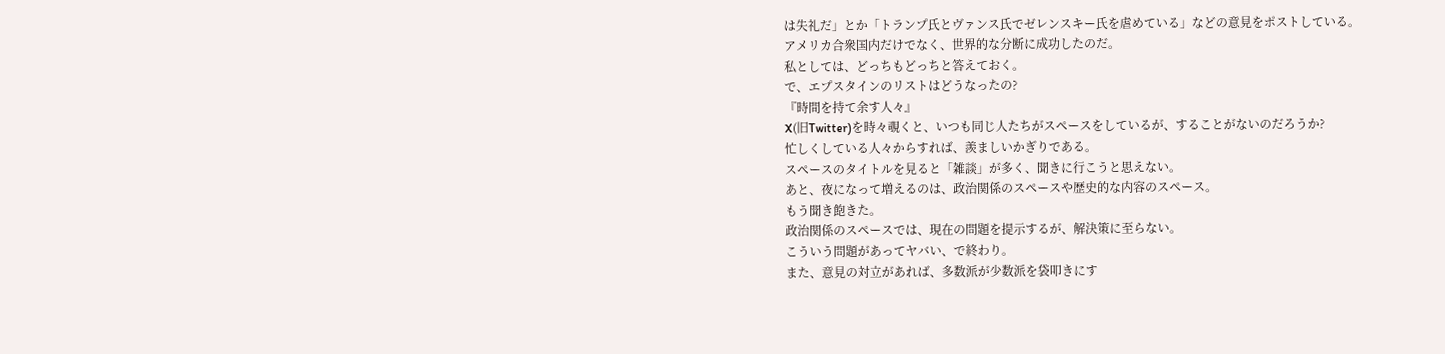は失礼だ」とか「トランプ氏とヴァンス氏でゼレンスキー氏を虐めている」などの意見をポストしている。
アメリカ合衆国内だけでなく、世界的な分断に成功したのだ。
私としては、どっちもどっちと答えておく。
で、エプスタインのリストはどうなったの?
『時間を持て余す人々』
X(旧Twitter)を時々覗くと、いつも同じ人たちがスペースをしているが、することがないのだろうか?
忙しくしている人々からすれば、羨ましいかぎりである。
スペースのタイトルを見ると「雑談」が多く、聞きに行こうと思えない。
あと、夜になって増えるのは、政治関係のスペースや歴史的な内容のスペース。
もう聞き飽きた。
政治関係のスペースでは、現在の問題を提示するが、解決策に至らない。
こういう問題があってヤバい、で終わり。
また、意見の対立があれば、多数派が少数派を袋叩きにす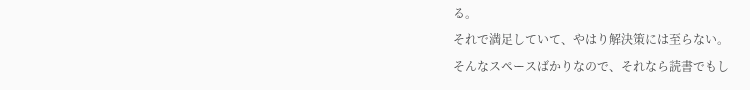る。
それで満足していて、やはり解決策には至らない。
そんなスペースばかりなので、それなら読書でもし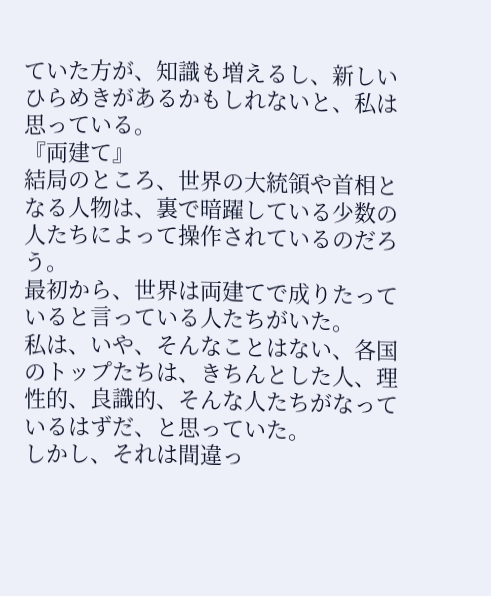ていた方が、知識も増えるし、新しいひらめきがあるかもしれないと、私は思っている。
『両建て』
結局のところ、世界の大統領や首相となる人物は、裏で暗躍している少数の人たちによって操作されているのだろう。
最初から、世界は両建てで成りたっていると言っている人たちがいた。
私は、いや、そんなことはない、各国のトップたちは、きちんとした人、理性的、良識的、そんな人たちがなっているはずだ、と思っていた。
しかし、それは間違っ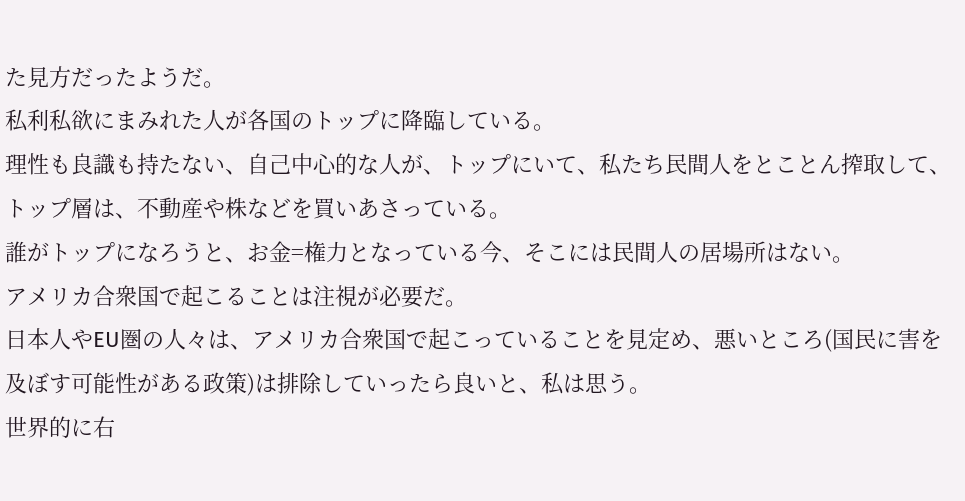た見方だったようだ。
私利私欲にまみれた人が各国のトップに降臨している。
理性も良識も持たない、自己中心的な人が、トップにいて、私たち民間人をとことん搾取して、トップ層は、不動産や株などを買いあさっている。
誰がトップになろうと、お金=権力となっている今、そこには民間人の居場所はない。
アメリカ合衆国で起こることは注視が必要だ。
日本人やEU圏の人々は、アメリカ合衆国で起こっていることを見定め、悪いところ(国民に害を及ぼす可能性がある政策)は排除していったら良いと、私は思う。
世界的に右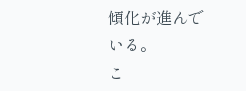傾化が進んでいる。
こ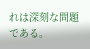れは深刻な問題である。